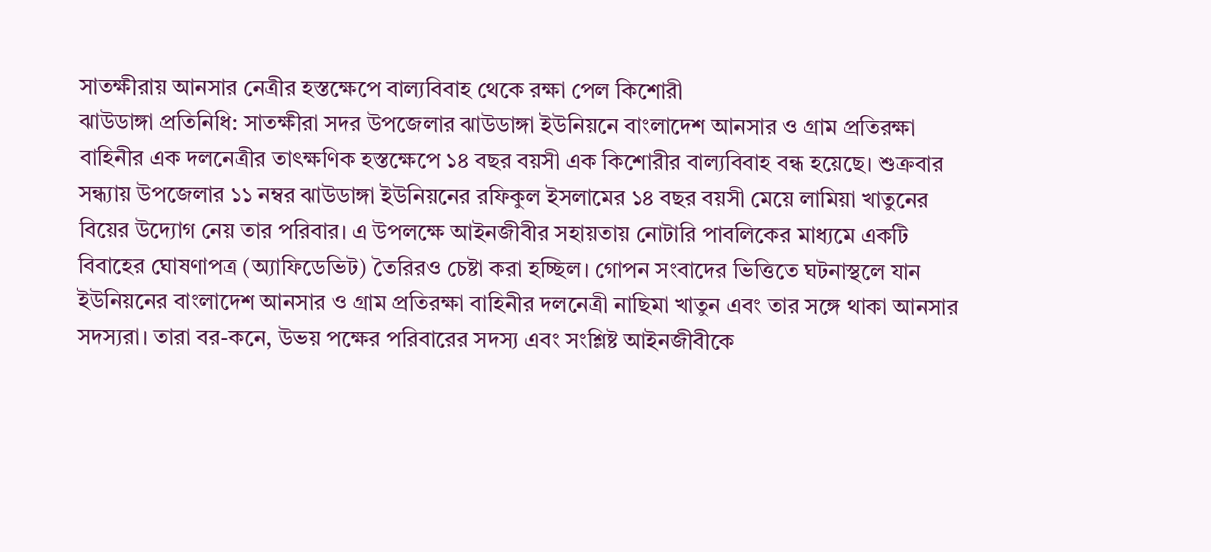সাতক্ষীরায় আনসার নেত্রীর হস্তক্ষেপে বাল্যবিবাহ থেকে রক্ষা পেল কিশোরী
ঝাউডাঙ্গা প্রতিনিধি: সাতক্ষীরা সদর উপজেলার ঝাউডাঙ্গা ইউনিয়নে বাংলাদেশ আনসার ও গ্রাম প্রতিরক্ষা বাহিনীর এক দলনেত্রীর তাৎক্ষণিক হস্তক্ষেপে ১৪ বছর বয়সী এক কিশোরীর বাল্যবিবাহ বন্ধ হয়েছে। শুক্রবার সন্ধ্যায় উপজেলার ১১ নম্বর ঝাউডাঙ্গা ইউনিয়নের রফিকুল ইসলামের ১৪ বছর বয়সী মেয়ে লামিয়া খাতুনের বিয়ের উদ্যোগ নেয় তার পরিবার। এ উপলক্ষে আইনজীবীর সহায়তায় নোটারি পাবলিকের মাধ্যমে একটি বিবাহের ঘোষণাপত্র (অ্যাফিডেভিট) তৈরিরও চেষ্টা করা হচ্ছিল। গোপন সংবাদের ভিত্তিতে ঘটনাস্থলে যান ইউনিয়নের বাংলাদেশ আনসার ও গ্রাম প্রতিরক্ষা বাহিনীর দলনেত্রী নাছিমা খাতুন এবং তার সঙ্গে থাকা আনসার সদস্যরা। তারা বর-কনে, উভয় পক্ষের পরিবারের সদস্য এবং সংশ্লিষ্ট আইনজীবীকে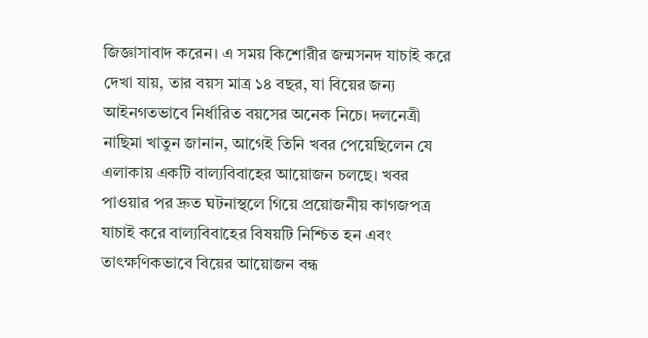জিজ্ঞাসাবাদ করেন। এ সময় কিশোরীর জন্মসনদ যাচাই করে দেখা যায়, তার বয়স মাত্র ১৪ বছর, যা বিয়ের জন্য আইনগতভাবে নির্ধারিত বয়সের অনেক নিচে। দলনেত্রী নাছিমা খাতুন জানান, আগেই তিনি খবর পেয়েছিলেন যে এলাকায় একটি বাল্যবিবাহের আয়োজন চলছে। খবর পাওয়ার পর দ্রুত ঘটনাস্থলে গিয়ে প্রয়োজনীয় কাগজপত্র যাচাই করে বাল্যবিবাহের বিষয়টি নিশ্চিত হন এবং তাৎক্ষণিকভাবে বিয়ের আয়োজন বন্ধ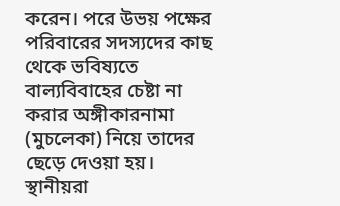করেন। পরে উভয় পক্ষের পরিবারের সদস্যদের কাছ থেকে ভবিষ্যতে বাল্যবিবাহের চেষ্টা না করার অঙ্গীকারনামা (মুচলেকা) নিয়ে তাদের ছেড়ে দেওয়া হয়। স্থানীয়রা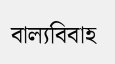বাল্যবিবাহ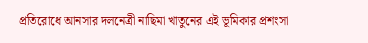প্রতিরোধে আনসার দলনেত্রী নাছিমা খাতুনের এই ভূমিকার প্রশংসা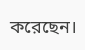করেছেন।